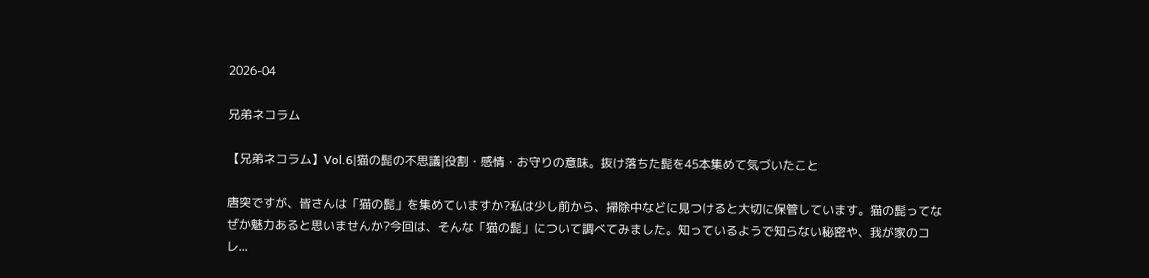2026-04

兄弟ネコラム

【兄弟ネコラム】Vol.6|猫の髭の不思議|役割・感情・お守りの意味。抜け落ちた髭を45本集めて気づいたこと

唐突ですが、皆さんは「猫の髭」を集めていますか?私は少し前から、掃除中などに見つけると大切に保管しています。猫の髭ってなぜか魅力あると思いませんか?今回は、そんな「猫の髭」について調べてみました。知っているようで知らない秘密や、我が家のコレ...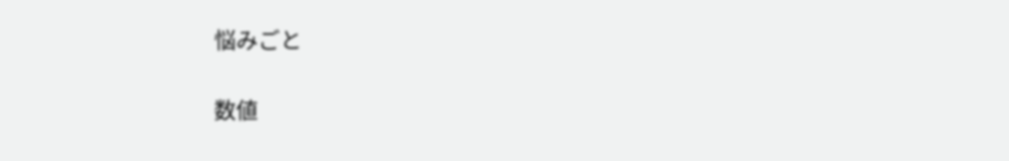悩みごと

数値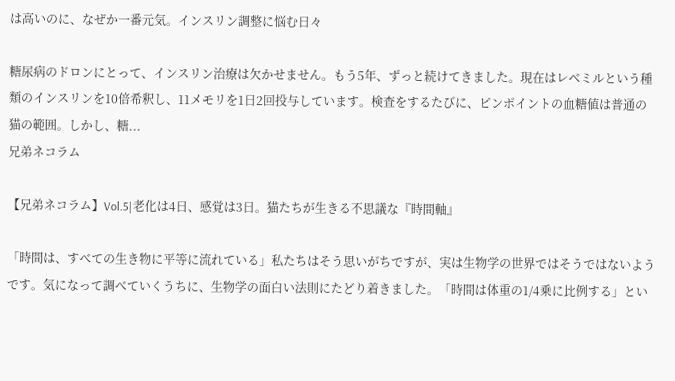は高いのに、なぜか一番元気。インスリン調整に悩む日々

糖尿病のドロンにとって、インスリン治療は欠かせません。もう5年、ずっと続けてきました。現在はレベミルという種類のインスリンを10倍希釈し、11メモリを1日2回投与しています。検査をするたびに、ピンポイントの血糖値は普通の猫の範囲。しかし、糖...
兄弟ネコラム

【兄弟ネコラム】Vol.5|老化は4日、感覚は3日。猫たちが生きる不思議な『時間軸』

「時間は、すべての生き物に平等に流れている」私たちはそう思いがちですが、実は生物学の世界ではそうではないようです。気になって調べていくうちに、生物学の面白い法則にたどり着きました。「時間は体重の1/4乗に比例する」とい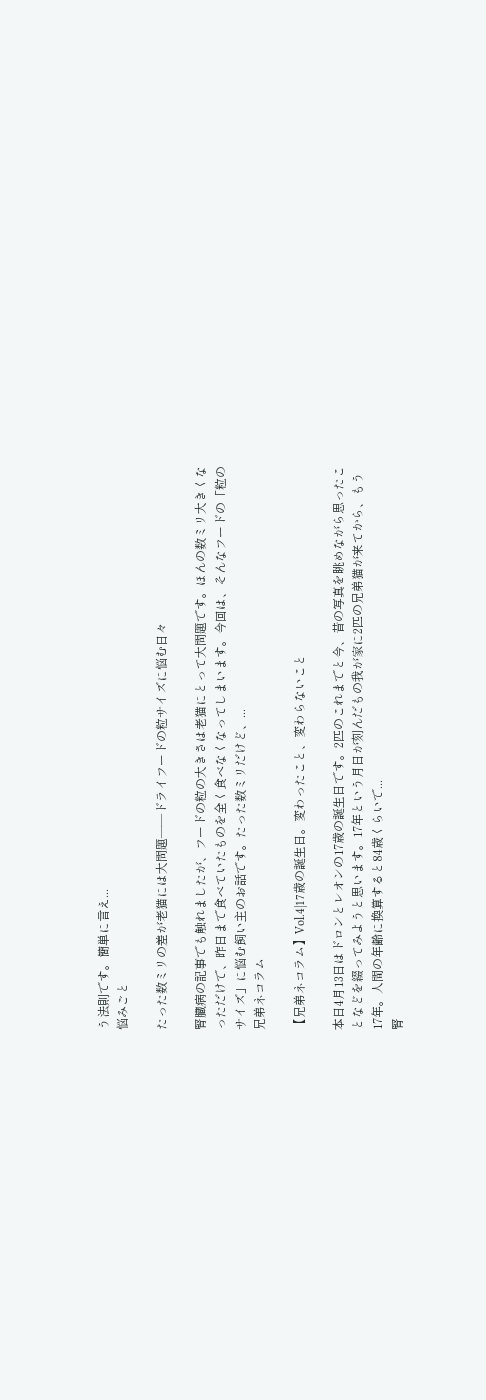う法則です。簡単に言え...
悩みごと

たった数ミリの差が老猫には大問題——ドライフードの粒サイズに悩む日々

腎臓病の記事でも触れましたが、フードの粒の大きさは老猫にとって大問題です。ほんの数ミリ大きくなっただけで、昨日まで食べていたものを全く食べなくなってしまいます。今回は、そんなフードの「粒のサイズ」に悩む飼い主のお話です。たった数ミリだけど、...
兄弟ネコラム

【兄弟ネコラム】Vol.4|17歳の誕生日。変わったこと、変わらないこと

本日4月13日はドロンとレオンの17歳の誕生日です。2匹のこれまでと今、昔の写真を眺めながら思ったことなどを綴ってみようと思います。17年という月日が刻んだもの我が家に2匹の兄弟猫が来てから、もう17年。人間の年齢に換算すると84歳くらいで...
腎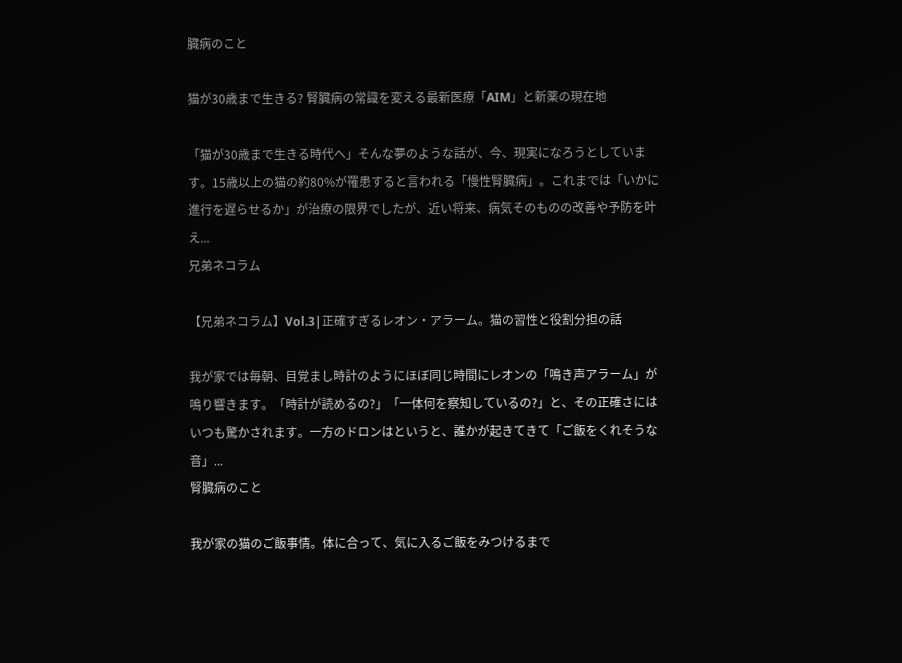臓病のこと

猫が30歳まで生きる? 腎臓病の常識を変える最新医療「AIM」と新薬の現在地

「猫が30歳まで生きる時代へ」そんな夢のような話が、今、現実になろうとしています。15歳以上の猫の約80%が罹患すると言われる「慢性腎臓病」。これまでは「いかに進行を遅らせるか」が治療の限界でしたが、近い将来、病気そのものの改善や予防を叶え...
兄弟ネコラム

【兄弟ネコラム】Vol.3|正確すぎるレオン・アラーム。猫の習性と役割分担の話

我が家では毎朝、目覚まし時計のようにほぼ同じ時間にレオンの「鳴き声アラーム」が鳴り響きます。「時計が読めるの?」「一体何を察知しているの?」と、その正確さにはいつも驚かされます。一方のドロンはというと、誰かが起きてきて「ご飯をくれそうな音」...
腎臓病のこと

我が家の猫のご飯事情。体に合って、気に入るご飯をみつけるまで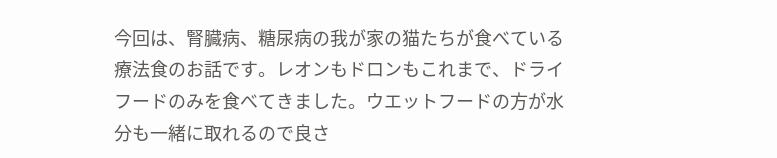今回は、腎臓病、糖尿病の我が家の猫たちが食べている療法食のお話です。レオンもドロンもこれまで、ドライフードのみを食べてきました。ウエットフードの方が水分も一緒に取れるので良さ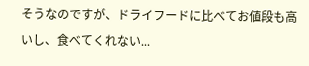そうなのですが、ドライフードに比べてお値段も高いし、食べてくれない...